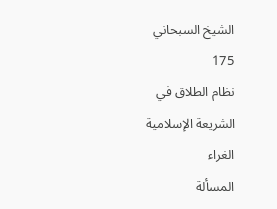الشيخ السبحاني
175
نظام الطلاق في الشريعة الإسلامية الغراء
المسألة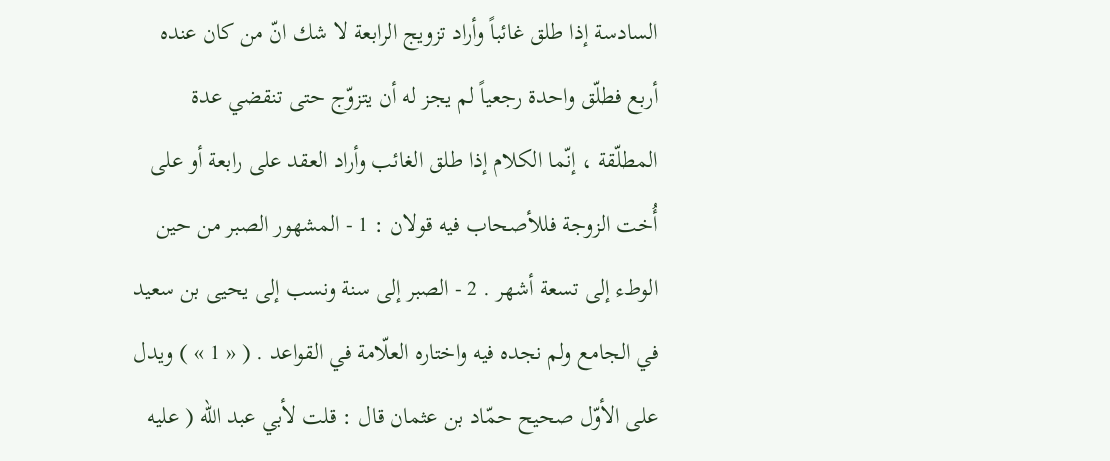السادسة إذا طلق غائباً وأراد تزويج الرابعة لا شك انّ من كان عنده أربع فطلّق واحدة رجعياً لم يجز له أن يتزوّج حتى تنقضي عدة المطلّقة ، إنّما الكلام إذا طلق الغائب وأراد العقد على رابعة أو على أُخت الزوجة فللأصحاب فيه قولان : 1 - المشهور الصبر من حين الوطء إلى تسعة أشهر . 2 - الصبر إلى سنة ونسب إلى يحيى بن سعيد في الجامع ولم نجده فيه واختاره العلّامة في القواعد . ( « 1 » ) ويدل على الأوّل صحيح حمّاد بن عثمان قال : قلت لأبي عبد اللّه ( عليه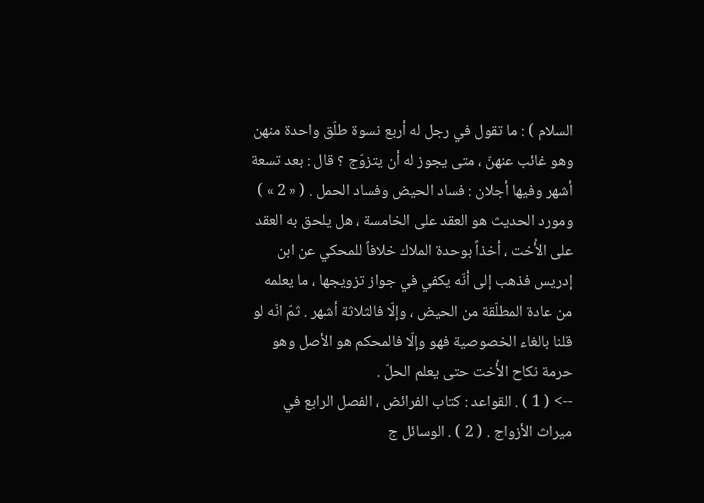السلام ) : ما تقول في رجل له أربع نسوة طلّق واحدة منهن وهو غائب عنهنّ ، متى يجوز له أن يتزوّج ؟ قال : بعد تسعة أشهر وفيها أجلان : فساد الحيض وفساد الحمل . ( « 2 » ) ومورد الحديث هو العقد على الخامسة ، هل يلحق به العقد على الأُخت ، أخذاً بوحدة الملاك خلافاً للمحكي عن ابن إدريس فذهب إلى أنّه يكفي في جواز تزويجها ، ما يعلمه من عادة المطلّقة من الحيض ، وإلّا فالثلاثة أشهر . ثمّ انّه لو قلنا بالغاء الخصوصية فهو وإلّا فالمحكم هو الأصل وهو حرمة نكاح الأُخت حتى يعلم الحلّ .
--> ( 1 ) . القواعد : كتاب الفرائض ، الفصل الرابع في ميراث الأزواج . ( 2 ) . الوسائل ج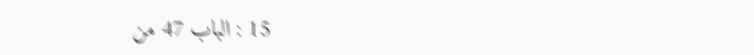15 : الباب 47 من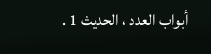أبواب العدد ، الحديث 1 .